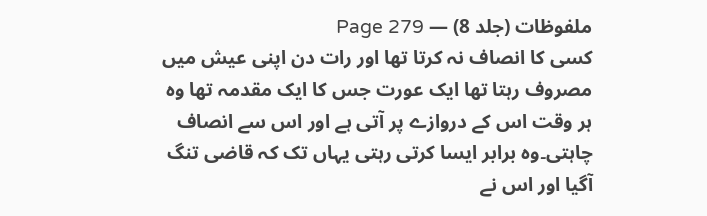ملفوظات (جلد 8) — Page 279
کسی کا انصاف نہ کرتا تھا اور رات دن اپنی عیش میں مصروف رہتا تھا ایک عورت جس کا ایک مقدمہ تھا وہ ہر وقت اس کے دروازے پر آتی ہے اور اس سے انصاف چاہتی۔وہ برابر ایسا کرتی رہتی یہاں تک کہ قاضی تنگ آگیا اور اس نے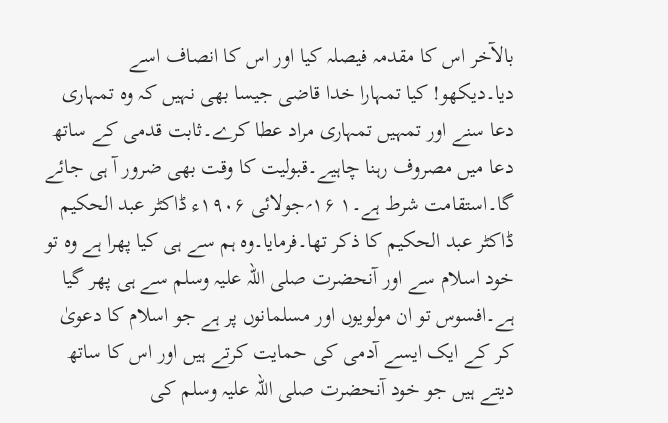بالآخر اس کا مقدمہ فیصلہ کیا اور اس کا انصاف اسے دیا۔دیکھو! کیا تمہارا خدا قاضی جیسا بھی نہیں کہ وہ تمہاری دعا سنے اور تمہیں تمہاری مراد عطا کرے۔ثابت قدمی کے ساتھ دعا میں مصروف رہنا چاہیے۔قبولیت کا وقت بھی ضرور آ ہی جائے گا۔استقامت شرط ہے۔۱ ۱۶؍جولائی ۱۹۰۶ء ڈاکٹر عبد الحکیم ڈاکٹر عبد الحکیم کا ذکر تھا۔فرمایا۔وہ ہم سے ہی کیا پھرا ہے وہ تو خود اسلام سے اور آنحضرت صلی اللہ علیہ وسلم سے ہی پھر گیا ہے۔افسوس تو ان مولویوں اور مسلمانوں پر ہے جو اسلام کا دعویٰ کر کے ایک ایسے آدمی کی حمایت کرتے ہیں اور اس کا ساتھ دیتے ہیں جو خود آنحضرت صلی اللہ علیہ وسلم کی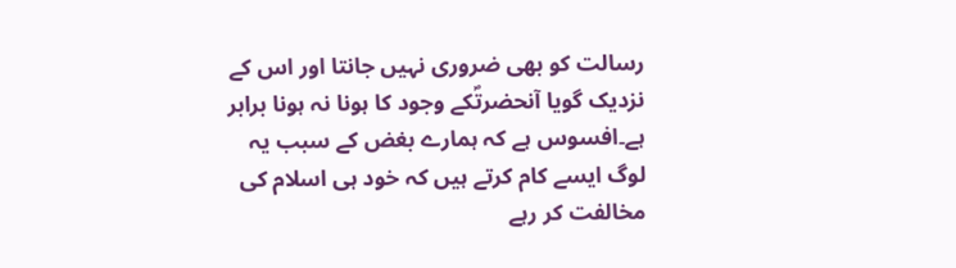رسالت کو بھی ضروری نہیں جانتا اور اس کے نزدیک گویا آنحضرتؐکے وجود کا ہونا نہ ہونا برابر ہے۔افسوس ہے کہ ہمارے بغض کے سبب یہ لوگ ایسے کام کرتے ہیں کہ خود ہی اسلام کی مخالفت کر رہے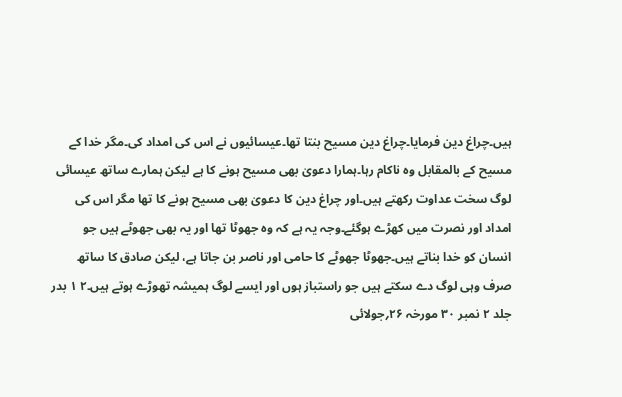ہیں۔چراغ دین فرمایا۔چراغ دین مسیح بنتا تھا۔عیسائیوں نے اس کی امداد کی۔مگر خدا کے مسیح کے بالمقابل وہ ناکام رہا۔ہمارا دعویٰ بھی مسیح ہونے کا ہے لیکن ہمارے ساتھ عیسائی لوگ سخت عداوت رکھتے ہیں۔اور چراغ دین کا دعویٰ بھی مسیح ہونے کا تھا مگر اس کی امداد اور نصرت میں کھڑے ہوگئے۔وجہ یہ ہے کہ وہ جھوٹا تھا اور یہ بھی جھوٹے ہیں جو انسان کو خدا بناتے ہیں۔جھوٹا جھوٹے کا حامی اور ناصر بن جاتا ہے، لیکن صادق کا ساتھ صرف وہی لوگ دے سکتے ہیں جو راستباز ہوں اور ایسے لوگ ہمیشہ تھوڑے ہوتے ہیں۔۲ ۱ بدر جلد ۲ نمبر ۳۰ مورخہ ۲۶؍جولائی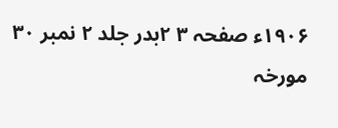۱۹۰۶ء صفحہ ۳ ۲بدر جلد ۲ نمبر ۳۰ مورخہ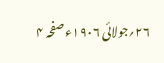۲۶؍جولائی ۱۹۰۶ء صفحہ ۴